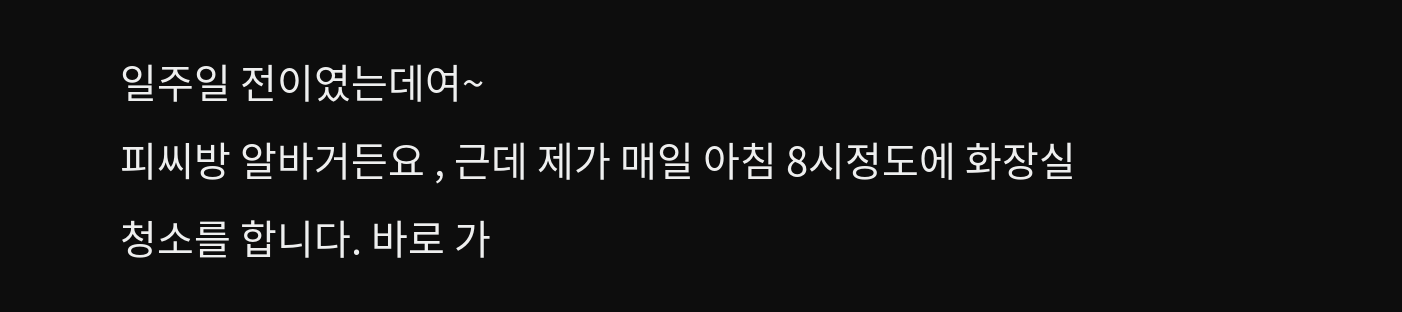일주일 전이였는데여~
피씨방 알바거든요 , 근데 제가 매일 아침 8시정도에 화장실 청소를 합니다. 바로 가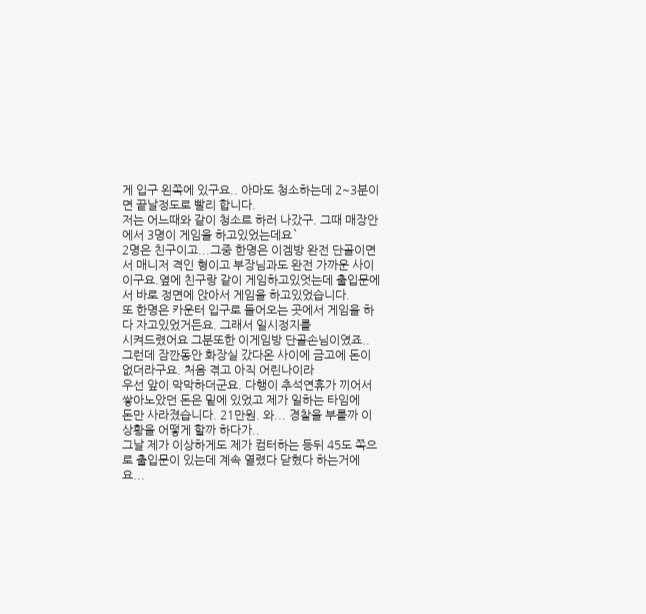게 입구 왼쪽에 있구요.. 아마도 청소하는데 2~3분이면 끝날정도로 빨리 합니다.
저는 어느때와 같이 청소르 하러 나갔구. 그때 매장안에서 3명이 게임을 하고있었는데요`
2명은 친구이고...그중 한명은 이겜방 완전 단골이면서 매니저 격인 형이고 부장님과도 완전 가까운 사이이구요.옆에 친구랑 같이 게임하고있엇는데 출입문에서 바로 정면에 앉아서 게임을 하고있었습니다.
또 한명은 카운터 입구로 들어오는 곳에서 게임을 하다 자고있었거든요. 그래서 일시정지를
시켜드렸어요 그분또한 이게임방 단골손님이였죠..
그런데 잠깐동안 화장실 갔다온 사이에 금고에 돈이 없더라구요. 처음 겪고 아직 어린나이라
우선 앞이 막막하더군요. 다행이 추석연휴가 끼어서 쌓아노았던 돈은 밑에 있었고 제가 일하는 타임에
돈만 사라졌습니다. 21만원. 와... 경찰을 부를까 이상황을 어떻게 할까 하다가..
그날 제가 이상하게도 제가 컴터하는 등뒤 45도 쪽으로 출입문이 있는데 계속 열렸다 닫혔다 하는거에요...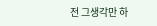전 그생각만 하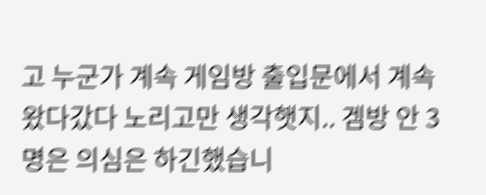고 누군가 계속 게임방 출입문에서 계속 왔다갔다 노리고만 생각햇지.. 겜방 안 3명은 의심은 하긴했습니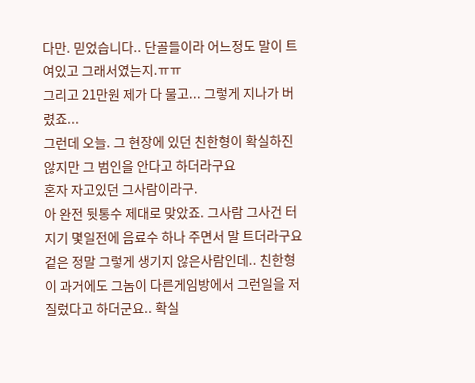다만. 믿었습니다.. 단골들이라 어느정도 말이 트여있고 그래서였는지.ㅠㅠ
그리고 21만원 제가 다 물고... 그렇게 지나가 버렸죠...
그런데 오늘. 그 현장에 있던 친한형이 확실하진 않지만 그 범인을 안다고 하더라구요
혼자 자고있던 그사람이라구.
아 완전 뒷통수 제대로 맞았죠. 그사람 그사건 터지기 몇일전에 음료수 하나 주면서 말 트더라구요
겉은 정말 그렇게 생기지 않은사람인데.. 친한형이 과거에도 그놈이 다른게임방에서 그런일을 저질렀다고 하더군요.. 확실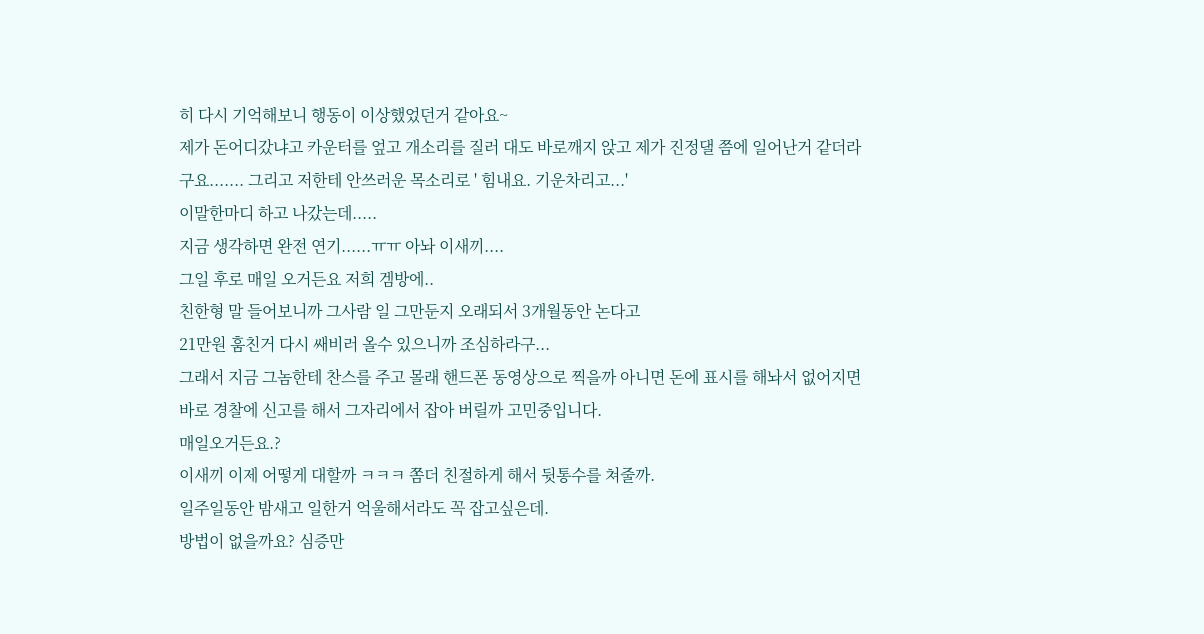히 다시 기억해보니 행동이 이상했었던거 같아요~
제가 돈어디갔냐고 카운터를 엎고 개소리를 질러 대도 바로깨지 앉고 제가 진정댈 쯤에 일어난거 같더라구요....... 그리고 저한테 안쓰러운 목소리로 ' 힘내요. 기운차리고...'
이말한마디 하고 나갔는데.....
지금 생각하면 완전 연기......ㅠㅠ 아놔 이새끼....
그일 후로 매일 오거든요 저희 겜방에..
친한형 말 들어보니까 그사람 일 그만둔지 오래되서 3개월동안 논다고
21만원 훔친거 다시 쌔비러 올수 있으니까 조심하라구...
그래서 지금 그놈한테 찬스를 주고 몰래 핸드폰 동영상으로 찍을까 아니면 돈에 표시를 해놔서 없어지면 바로 경찰에 신고를 해서 그자리에서 잡아 버릴까 고민중입니다.
매일오거든요.?
이새끼 이제 어떻게 대할까 ㅋㅋㅋ 쫌더 친절하게 해서 뒷통수를 쳐줄까.
일주일동안 밤새고 일한거 억울해서라도 꼭 잡고싶은데.
방법이 없을까요? 심증만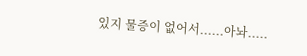있지 물증이 없어서......아놔.....